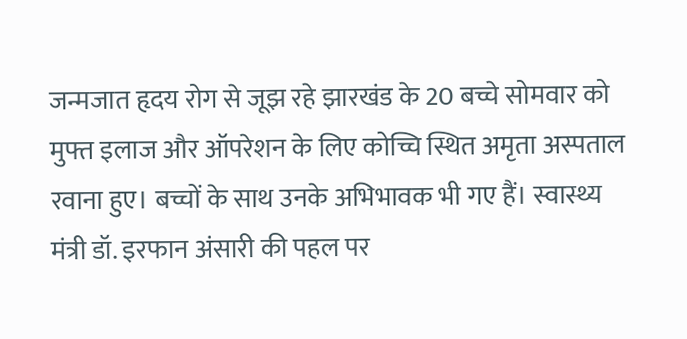जन्मजात हृदय रोग से जूझ रहे झारखंड के 20 बच्चे सोमवार को मुफ्त इलाज और ऑपरेशन के लिए कोच्चि स्थित अमृता अस्पताल रवाना हुए। बच्चों के साथ उनके अभिभावक भी गए हैं। स्वास्थ्य मंत्री डॉ. इरफान अंसारी की पहल पर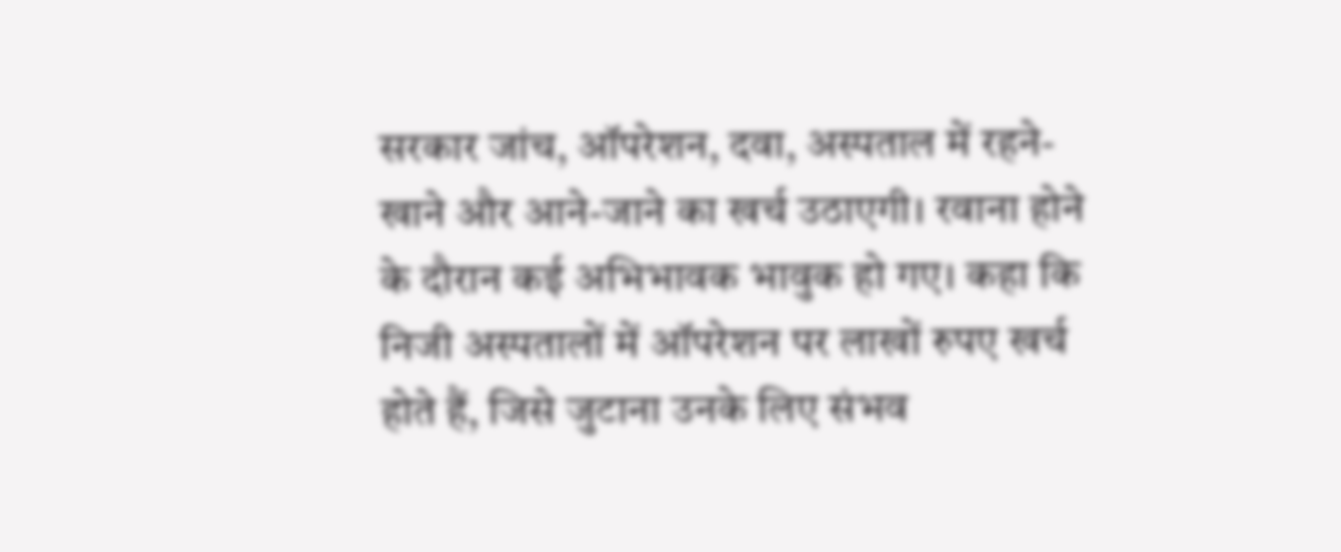सरकार जांच, ऑपरेशन, दवा, अस्पताल में रहने-खाने और आने-जाने का खर्च उठाएगी। रवाना होने के दौरान कई अभिभावक भावुक हो गए। कहा कि निजी अस्पतालों में ऑपरेशन पर लाखों रुपए खर्च होते हैं, जिसे जुटाना उनके लिए संभव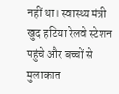नहीं था। स्वास्थ्य मंत्री खुद हटिया रेलवे स्टेशन पहुंचे और बच्चों से मुलाकात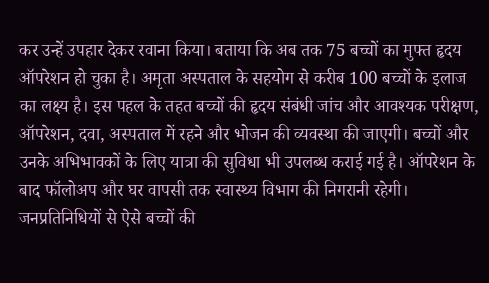कर उन्हें उपहार देकर रवाना किया। बताया कि अब तक 75 बच्चों का मुफ्त हृदय ऑपरेशन हो चुका है। अमृता अस्पताल के सहयोग से करीब 100 बच्चों के इलाज का लक्ष्य है। इस पहल के तहत बच्चों की हृदय संबंधी जांच और आवश्यक परीक्षण, ऑपरेशन, दवा, अस्पताल में रहने और भोजन की व्यवस्था की जाएगी। बच्चों और उनके अभिभावकों के लिए यात्रा की सुविधा भी उपलब्ध कराई गई है। ऑपरेशन के बाद फॉलोअप और घर वापसी तक स्वास्थ्य विभाग की निगरानी रहेगी। जनप्रतिनिधियों से ऐसे बच्चों की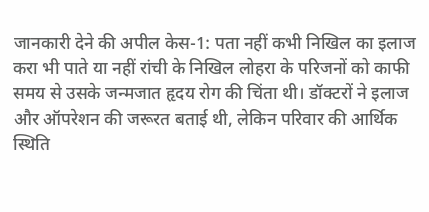जानकारी देने की अपील केस-1: पता नहीं कभी निखिल का इलाज करा भी पाते या नहीं रांची के निखिल लोहरा के परिजनों को काफी समय से उसके जन्मजात हृदय रोग की चिंता थी। डॉक्टरों ने इलाज और ऑपरेशन की जरूरत बताई थी, लेकिन परिवार की आर्थिक स्थिति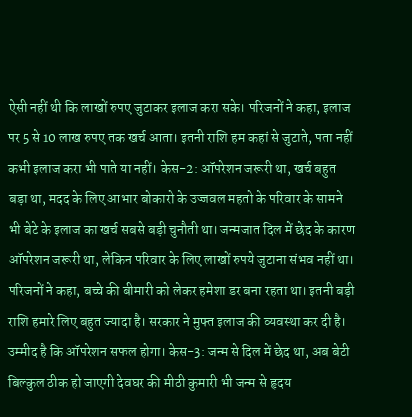ऐसी नहीं थी कि लाखों रुपए जुटाकर इलाज करा सके। परिजनों ने कहा, इलाज पर 5 से 10 लाख रुपए तक खर्च आता। इतनी राशि हम कहां से जुटाते, पता नहीं कभी इलाज करा भी पाते या नहीं। केस-2: ऑपरेशन जरूरी था, खर्च बहुत बड़ा था, मदद के लिए आभार बोकारो के उज्जवल महतो के परिवार के सामने भी बेटे के इलाज का खर्च सबसे बड़ी चुनौती था। जन्मजात दिल में छेद के कारण ऑपरेशन जरूरी था, लेकिन परिवार के लिए लाखों रुपये जुटाना संभव नहीं था। परिजनों ने कहा, बच्चे की बीमारी को लेकर हमेशा डर बना रहता था। इतनी बड़ी राशि हमारे लिए बहुत ज्यादा है। सरकार ने मुफ्त इलाज की व्यवस्था कर दी है। उम्मीद है कि ऑपरेशन सफल होगा। केस-3: जन्म से दिल में छेद था, अब बेटी बिल्कुल ठीक हो जाएगी देवघर की मीठी कुमारी भी जन्म से हृदय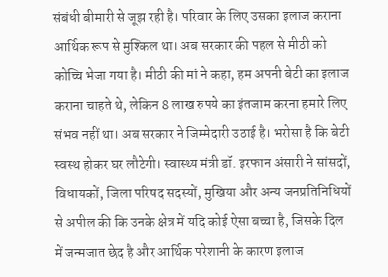संबंधी बीमारी से जूझ रही है। परिवार के लिए उसका इलाज कराना आर्थिक रूप से मुश्किल था। अब सरकार की पहल से मीठी को कोच्चि भेजा गया है। मीठी की मां ने कहा, हम अपनी बेटी का इलाज कराना चाहते थे, लेकिन 8 लाख रुपये का इंतजाम करना हमारे लिए संभव नहीं था। अब सरकार ने जिम्मेदारी उठाई है। भरोसा है कि बेटी स्वस्थ होकर घर लौटेगी। स्वास्थ्य मंत्री डॉ. इरफान अंसारी ने सांसदों, विधायकों, जिला परिषद सदस्यों, मुखिया और अन्य जनप्रतिनिधियों से अपील की कि उनके क्षेत्र में यदि कोई ऐसा बच्चा है, जिसके दिल में जन्मजात छेद है और आर्थिक परेशानी के कारण इलाज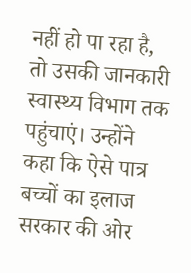नहीं हो पा रहा है, तो उसकी जानकारी स्वास्थ्य विभाग तक पहुंचाएं। उन्होंने कहा कि ऐसे पात्र बच्चों का इलाज सरकार की ओर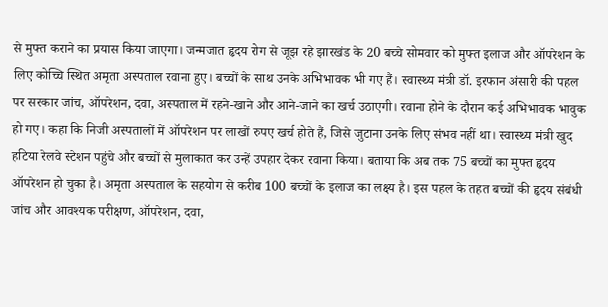से मुफ्त कराने का प्रयास किया जाएगा। जन्मजात हृदय रोग से जूझ रहे झारखंड के 20 बच्चे सोमवार को मुफ्त इलाज और ऑपरेशन के लिए कोच्चि स्थित अमृता अस्पताल रवाना हुए। बच्चों के साथ उनके अभिभावक भी गए हैं। स्वास्थ्य मंत्री डॉ. इरफान अंसारी की पहल पर सरकार जांच, ऑपरेशन, दवा, अस्पताल में रहने-खाने और आने-जाने का खर्च उठाएगी। रवाना होने के दौरान कई अभिभावक भावुक हो गए। कहा कि निजी अस्पतालों में ऑपरेशन पर लाखों रुपए खर्च होते हैं, जिसे जुटाना उनके लिए संभव नहीं था। स्वास्थ्य मंत्री खुद हटिया रेलवे स्टेशन पहुंचे और बच्चों से मुलाकात कर उन्हें उपहार देकर रवाना किया। बताया कि अब तक 75 बच्चों का मुफ्त हृदय ऑपरेशन हो चुका है। अमृता अस्पताल के सहयोग से करीब 100 बच्चों के इलाज का लक्ष्य है। इस पहल के तहत बच्चों की हृदय संबंधी जांच और आवश्यक परीक्षण, ऑपरेशन, दवा,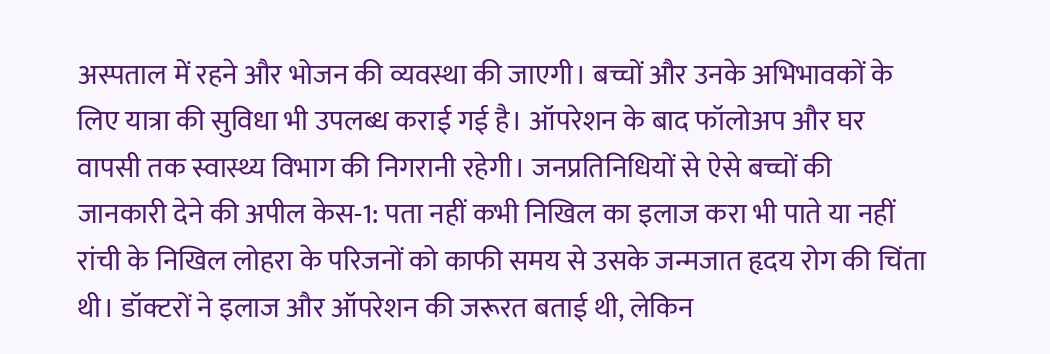अस्पताल में रहने और भोजन की व्यवस्था की जाएगी। बच्चों और उनके अभिभावकों के लिए यात्रा की सुविधा भी उपलब्ध कराई गई है। ऑपरेशन के बाद फॉलोअप और घर वापसी तक स्वास्थ्य विभाग की निगरानी रहेगी। जनप्रतिनिधियों से ऐसे बच्चों की जानकारी देने की अपील केस-1: पता नहीं कभी निखिल का इलाज करा भी पाते या नहीं रांची के निखिल लोहरा के परिजनों को काफी समय से उसके जन्मजात हृदय रोग की चिंता थी। डॉक्टरों ने इलाज और ऑपरेशन की जरूरत बताई थी, लेकिन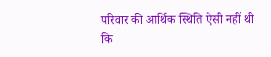परिवार की आर्थिक स्थिति ऐसी नहीं थी कि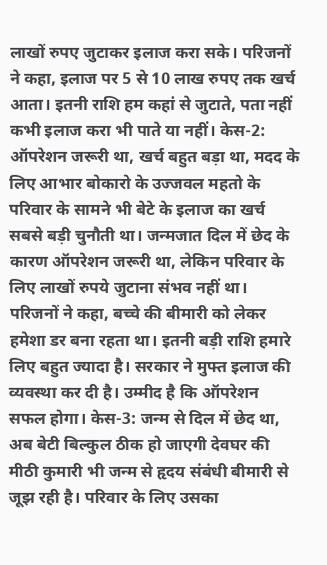लाखों रुपए जुटाकर इलाज करा सके। परिजनों ने कहा, इलाज पर 5 से 10 लाख रुपए तक खर्च आता। इतनी राशि हम कहां से जुटाते, पता नहीं कभी इलाज करा भी पाते या नहीं। केस-2: ऑपरेशन जरूरी था, खर्च बहुत बड़ा था, मदद के लिए आभार बोकारो के उज्जवल महतो के परिवार के सामने भी बेटे के इलाज का खर्च सबसे बड़ी चुनौती था। जन्मजात दिल में छेद के कारण ऑपरेशन जरूरी था, लेकिन परिवार के लिए लाखों रुपये जुटाना संभव नहीं था। परिजनों ने कहा, बच्चे की बीमारी को लेकर हमेशा डर बना रहता था। इतनी बड़ी राशि हमारे लिए बहुत ज्यादा है। सरकार ने मुफ्त इलाज की व्यवस्था कर दी है। उम्मीद है कि ऑपरेशन सफल होगा। केस-3: जन्म से दिल में छेद था, अब बेटी बिल्कुल ठीक हो जाएगी देवघर की मीठी कुमारी भी जन्म से हृदय संबंधी बीमारी से जूझ रही है। परिवार के लिए उसका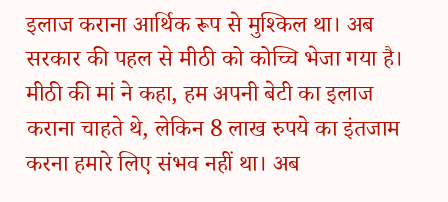इलाज कराना आर्थिक रूप से मुश्किल था। अब सरकार की पहल से मीठी को कोच्चि भेजा गया है। मीठी की मां ने कहा, हम अपनी बेटी का इलाज कराना चाहते थे, लेकिन 8 लाख रुपये का इंतजाम करना हमारे लिए संभव नहीं था। अब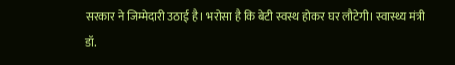सरकार ने जिम्मेदारी उठाई है। भरोसा है कि बेटी स्वस्थ होकर घर लौटेगी। स्वास्थ्य मंत्री डॉ.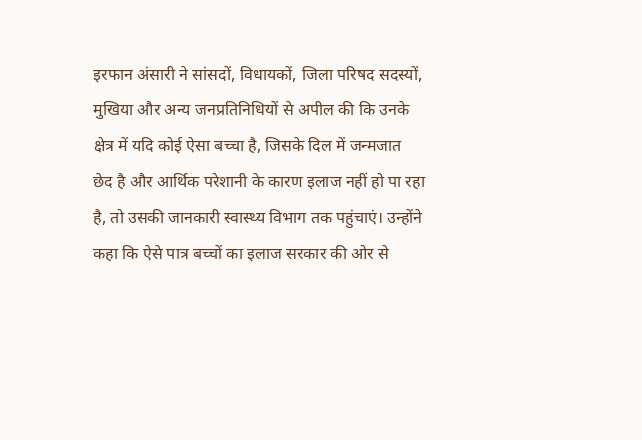इरफान अंसारी ने सांसदों, विधायकों, जिला परिषद सदस्यों, मुखिया और अन्य जनप्रतिनिधियों से अपील की कि उनके क्षेत्र में यदि कोई ऐसा बच्चा है, जिसके दिल में जन्मजात छेद है और आर्थिक परेशानी के कारण इलाज नहीं हो पा रहा है, तो उसकी जानकारी स्वास्थ्य विभाग तक पहुंचाएं। उन्होंने कहा कि ऐसे पात्र बच्चों का इलाज सरकार की ओर से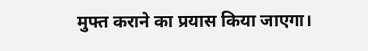मुफ्त कराने का प्रयास किया जाएगा।